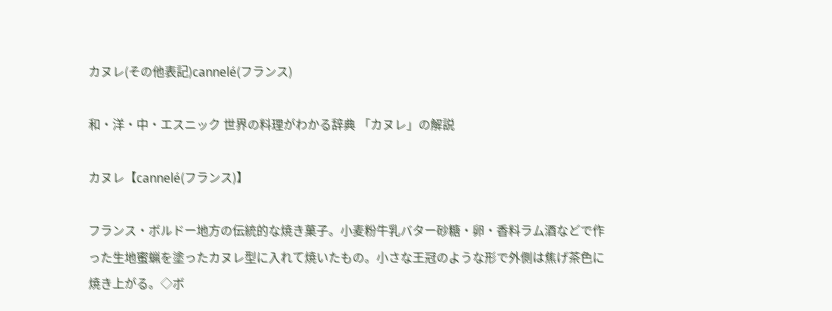カヌレ(その他表記)cannelé(フランス)

和・洋・中・エスニック 世界の料理がわかる辞典 「カヌレ」の解説

カヌレ【cannelé(フランス)】

フランス・ボルドー地方の伝統的な焼き菓子。小麦粉牛乳バター砂糖・卵・香料ラム酒などで作った生地蜜蝋を塗ったカヌレ型に入れて焼いたもの。小さな王冠のような形で外側は焦げ茶色に焼き上がる。◇ボ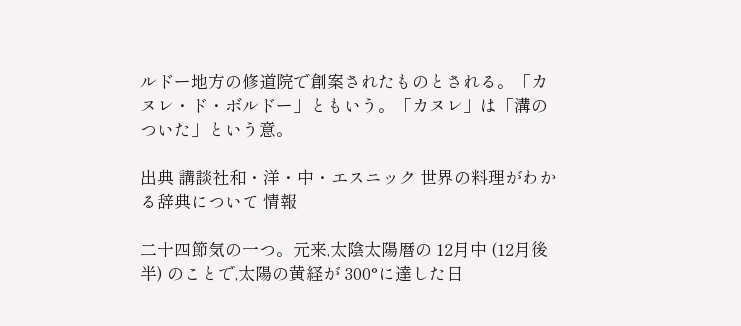ルドー地方の修道院で創案されたものとされる。「カヌレ・ド・ボルドー」ともいう。「カヌレ」は「溝のついた」という意。

出典 講談社和・洋・中・エスニック 世界の料理がわかる辞典について 情報

二十四節気の一つ。元来,太陰太陽暦の 12月中 (12月後半) のことで,太陽の黄経が 300°に達した日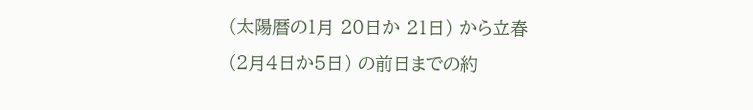(太陽暦の1月 20日か 21日) から立春 (2月4日か5日) の前日までの約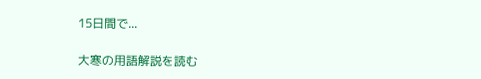15日間で...

大寒の用語解説を読む